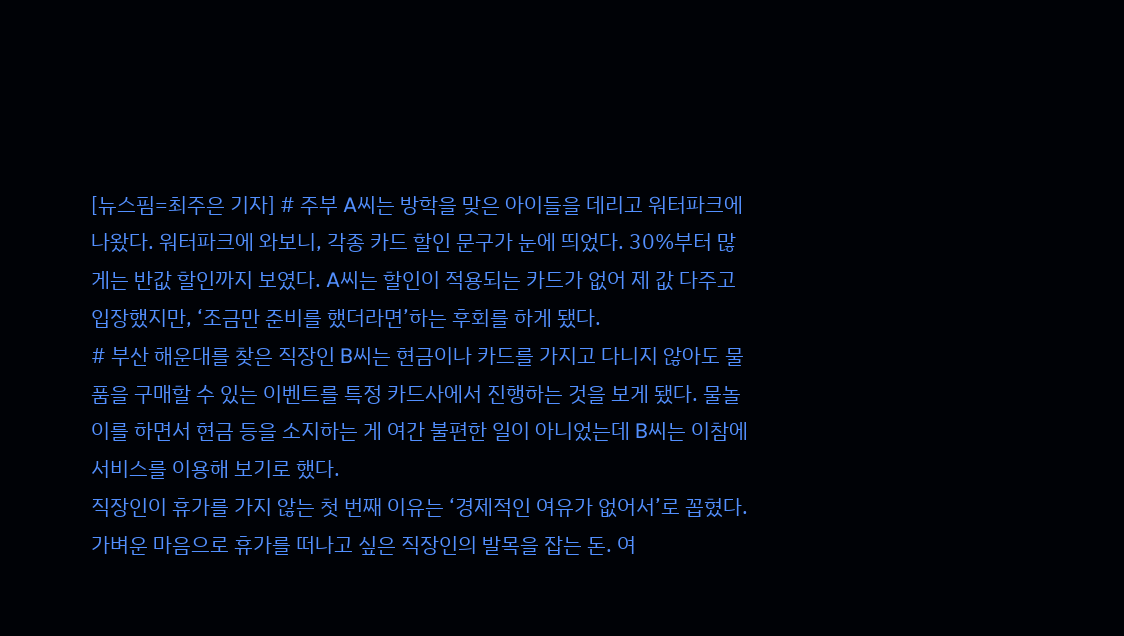[뉴스핌=최주은 기자] # 주부 A씨는 방학을 맞은 아이들을 데리고 워터파크에 나왔다. 워터파크에 와보니, 각종 카드 할인 문구가 눈에 띄었다. 30%부터 많게는 반값 할인까지 보였다. A씨는 할인이 적용되는 카드가 없어 제 값 다주고 입장했지만, ‘조금만 준비를 했더라면’하는 후회를 하게 됐다.
# 부산 해운대를 찾은 직장인 B씨는 현금이나 카드를 가지고 다니지 않아도 물품을 구매할 수 있는 이벤트를 특정 카드사에서 진행하는 것을 보게 됐다. 물놀이를 하면서 현금 등을 소지하는 게 여간 불편한 일이 아니었는데 B씨는 이참에 서비스를 이용해 보기로 했다.
직장인이 휴가를 가지 않는 첫 번째 이유는 ‘경제적인 여유가 없어서’로 꼽혔다. 가벼운 마음으로 휴가를 떠나고 싶은 직장인의 발목을 잡는 돈. 여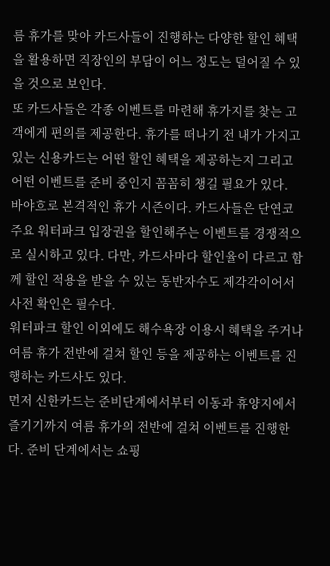름 휴가를 맞아 카드사들이 진행하는 다양한 할인 혜택을 활용하면 직장인의 부담이 어느 정도는 덜어질 수 있을 것으로 보인다.
또 카드사들은 각종 이벤트를 마련해 휴가지를 찾는 고객에게 편의를 제공한다. 휴가를 떠나기 전 내가 가지고 있는 신용카드는 어떤 할인 혜택을 제공하는지 그리고 어떤 이벤트를 준비 중인지 꼼꼼히 챙길 필요가 있다.
바야흐로 본격적인 휴가 시즌이다. 카드사들은 단연코 주요 워터파크 입장권을 할인해주는 이벤트를 경쟁적으로 실시하고 있다. 다만, 카드사마다 할인율이 다르고 함께 할인 적용을 받을 수 있는 동반자수도 제각각이어서 사전 확인은 필수다.
워터파크 할인 이외에도 해수욕장 이용시 혜택을 주거나 여름 휴가 전반에 걸쳐 할인 등을 제공하는 이벤트를 진행하는 카드사도 있다.
먼저 신한카드는 준비단계에서부터 이동과 휴양지에서 즐기기까지 여름 휴가의 전반에 걸쳐 이벤트를 진행한다. 준비 단계에서는 쇼핑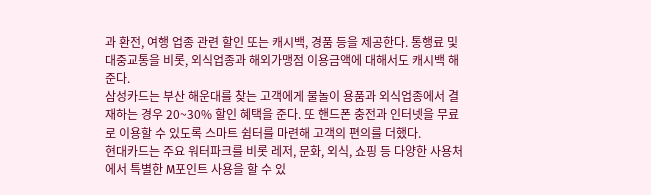과 환전, 여행 업종 관련 할인 또는 캐시백, 경품 등을 제공한다. 통행료 및 대중교통을 비롯, 외식업종과 해외가맹점 이용금액에 대해서도 캐시백 해준다.
삼성카드는 부산 해운대를 찾는 고객에게 물놀이 용품과 외식업종에서 결재하는 경우 20~30% 할인 혜택을 준다. 또 핸드폰 충전과 인터넷을 무료로 이용할 수 있도록 스마트 쉼터를 마련해 고객의 편의를 더했다.
현대카드는 주요 워터파크를 비롯 레저, 문화, 외식, 쇼핑 등 다양한 사용처에서 특별한 M포인트 사용을 할 수 있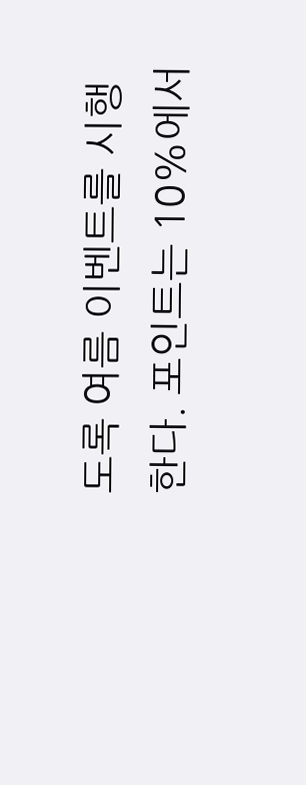도록 여름 이벤트를 시행한다. 포인트는 10%에서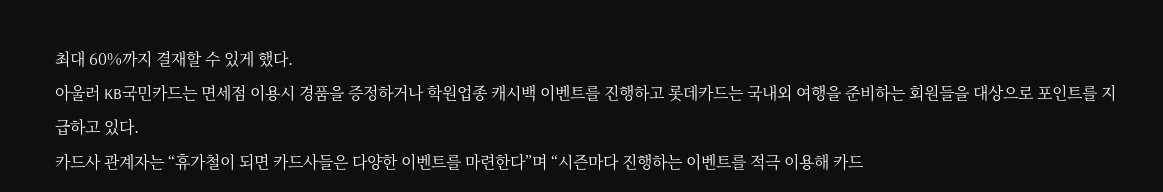최대 60%까지 결재할 수 있게 했다.
아울러 KB국민카드는 면세점 이용시 경품을 증정하거나 학원업종 캐시백 이벤트를 진행하고 롯데카드는 국내외 여행을 준비하는 회원들을 대상으로 포인트를 지급하고 있다.
카드사 관계자는 “휴가철이 되면 카드사들은 다양한 이벤트를 마련한다”며 “시즌마다 진행하는 이벤트를 적극 이용해 카드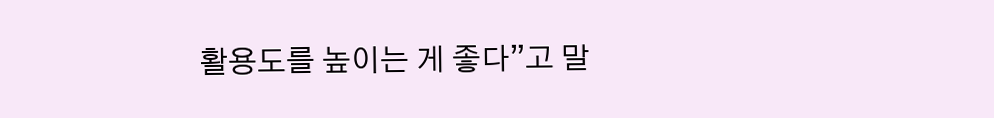활용도를 높이는 게 좋다”고 말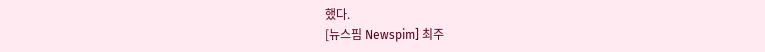했다.
[뉴스핌 Newspim] 최주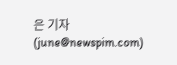은 기자 (june@newspim.com)